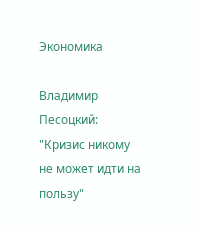Экономика

Владимир Песоцкий: "Кризис никому не может идти на пользу"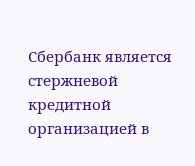Сбербанк является стержневой кредитной организацией в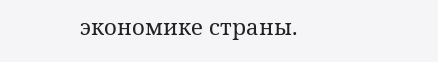экономике страны.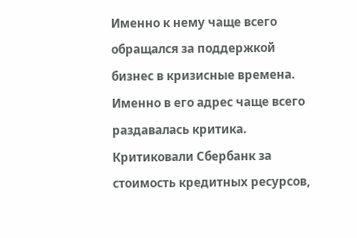Именно к нему чаще всего обращался за поддержкой бизнес в кризисные времена. Именно в его адрес чаще всего раздавалась критика. Критиковали Сбербанк за стоимость кредитных ресурсов,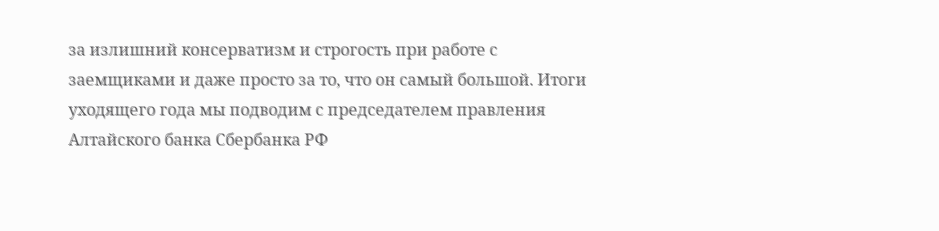за излишний консерватизм и строгость при работе с заемщиками и даже просто за то, что он самый большой. Итоги уходящего года мы подводим с председателем правления Алтайского банка Сбербанка РФ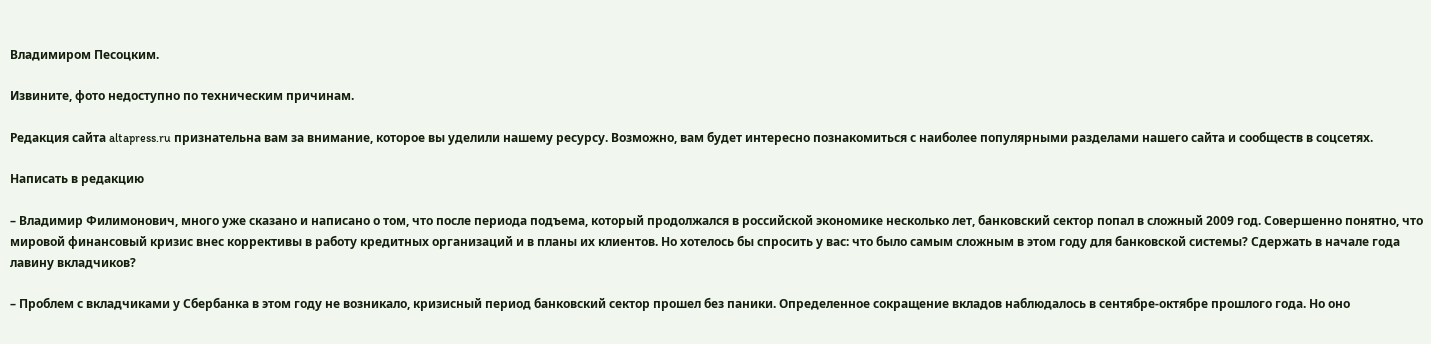Владимиром Песоцким.

Извините, фото недоступно по техническим причинам.

Редакция сайта altapress.ru признательна вам за внимание, которое вы уделили нашему ресурсу. Возможно, вам будет интересно познакомиться с наиболее популярными разделами нашего сайта и сообществ в соцсетях.

Написать в редакцию

– Владимир Филимонович, много уже сказано и написано о том, что после периода подъема, который продолжался в российской экономике несколько лет, банковский сектор попал в сложный 2009 год. Совершенно понятно, что мировой финансовый кризис внес коррективы в работу кредитных организаций и в планы их клиентов. Но хотелось бы спросить у вас: что было самым сложным в этом году для банковской системы? Сдержать в начале года лавину вкладчиков?

– Проблем с вкладчиками у Сбербанка в этом году не возникало, кризисный период банковский сектор прошел без паники. Определенное сокращение вкладов наблюдалось в сентябре-октябре прошлого года. Но оно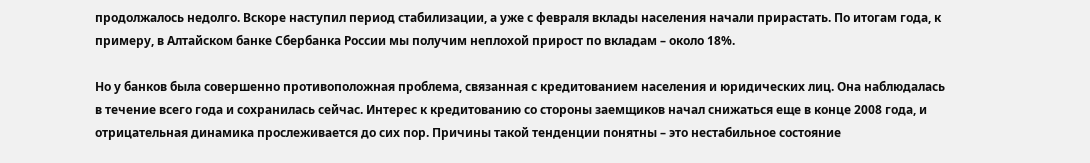продолжалось недолго. Вскоре наступил период стабилизации, а уже с февраля вклады населения начали прирастать. По итогам года, к примеру, в Алтайском банке Сбербанка России мы получим неплохой прирост по вкладам – около 18%.

Но у банков была совершенно противоположная проблема, связанная с кредитованием населения и юридических лиц. Она наблюдалась в течение всего года и сохранилась сейчас. Интерес к кредитованию со стороны заемщиков начал снижаться еще в конце 2008 года, и отрицательная динамика прослеживается до сих пор. Причины такой тенденции понятны – это нестабильное состояние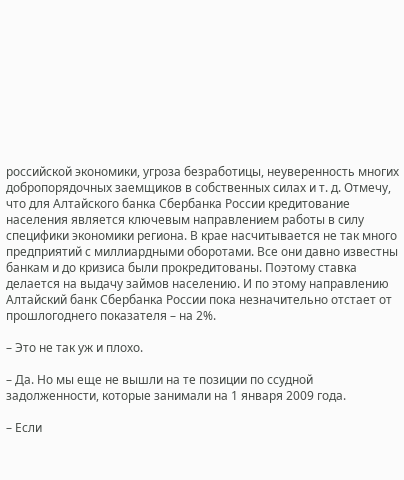российской экономики, угроза безработицы, неуверенность многих добропорядочных заемщиков в собственных силах и т. д. Отмечу, что для Алтайского банка Сбербанка России кредитование населения является ключевым направлением работы в силу специфики экономики региона. В крае насчитывается не так много предприятий с миллиардными оборотами. Все они давно известны банкам и до кризиса были прокредитованы. Поэтому ставка делается на выдачу займов населению. И по этому направлению Алтайский банк Сбербанка России пока незначительно отстает от прошлогоднего показателя – на 2%.

– Это не так уж и плохо.

– Да. Но мы еще не вышли на те позиции по ссудной задолженности, которые занимали на 1 января 2009 года.

– Если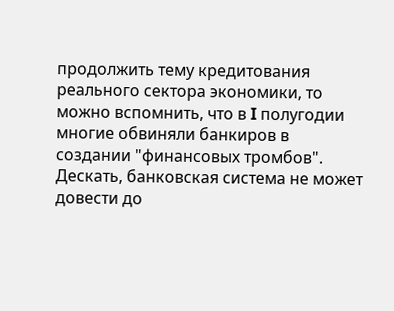продолжить тему кредитования реального сектора экономики, то можно вспомнить, что в I полугодии многие обвиняли банкиров в создании "финансовых тромбов". Дескать, банковская система не может довести до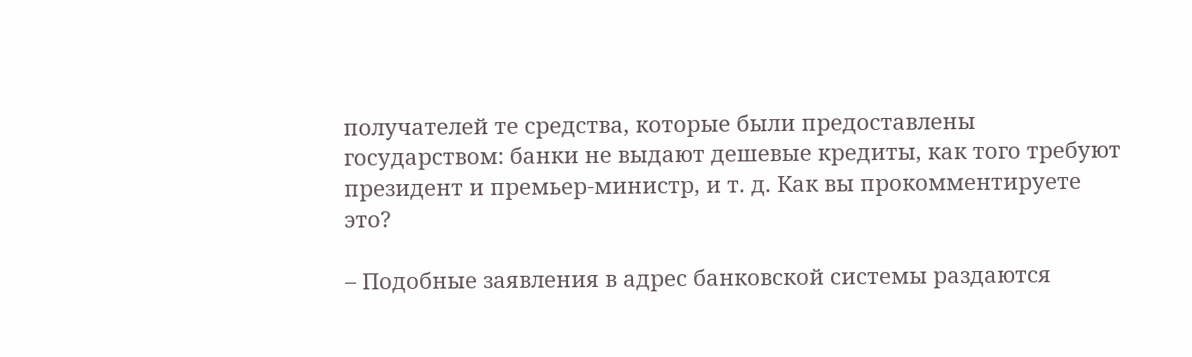получателей те средства, которые были предоставлены государством: банки не выдают дешевые кредиты, как того требуют президент и премьер-министр, и т. д. Как вы прокомментируете это?

– Подобные заявления в адрес банковской системы раздаются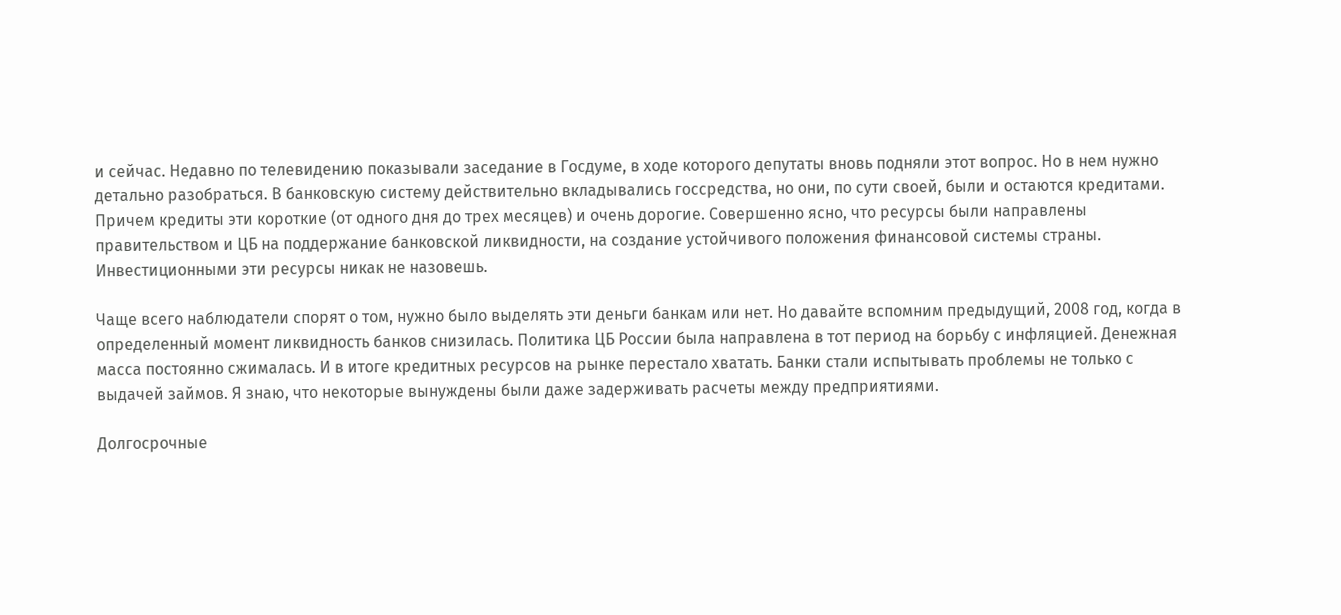и сейчас. Недавно по телевидению показывали заседание в Госдуме, в ходе которого депутаты вновь подняли этот вопрос. Но в нем нужно детально разобраться. В банковскую систему действительно вкладывались госсредства, но они, по сути своей, были и остаются кредитами. Причем кредиты эти короткие (от одного дня до трех месяцев) и очень дорогие. Совершенно ясно, что ресурсы были направлены правительством и ЦБ на поддержание банковской ликвидности, на создание устойчивого положения финансовой системы страны. Инвестиционными эти ресурсы никак не назовешь.

Чаще всего наблюдатели спорят о том, нужно было выделять эти деньги банкам или нет. Но давайте вспомним предыдущий, 2008 год, когда в определенный момент ликвидность банков снизилась. Политика ЦБ России была направлена в тот период на борьбу с инфляцией. Денежная масса постоянно сжималась. И в итоге кредитных ресурсов на рынке перестало хватать. Банки стали испытывать проблемы не только с выдачей займов. Я знаю, что некоторые вынуждены были даже задерживать расчеты между предприятиями.

Долгосрочные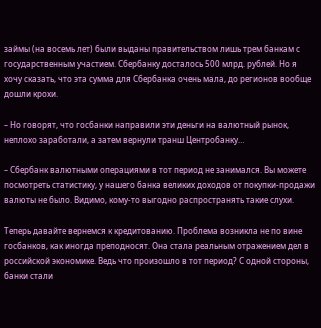займы (на восемь лет) были выданы правительством лишь трем банкам с государственным участием. Сбербанку досталось 500 млрд. рублей. Но я хочу сказать, что эта сумма для Сбербанка очень мала, до регионов вообще дошли крохи.

– Но говорят, что госбанки направили эти деньги на валютный рынок, неплохо заработали, а затем вернули транш Центробанку…

– Сбербанк валютными операциями в тот период не занимался. Вы можете посмотреть статистику, у нашего банка великих доходов от покупки-продажи валюты не было. Видимо, кому-то выгодно распространять такие слухи.

Теперь давайте вернемся к кредитованию. Проблема возникла не по вине госбанков, как иногда преподносят. Она стала реальным отражением дел в российской экономике. Ведь что произошло в тот период? С одной стороны, банки стали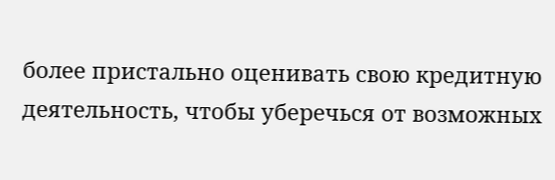более пристально оценивать свою кредитную деятельность, чтобы уберечься от возможных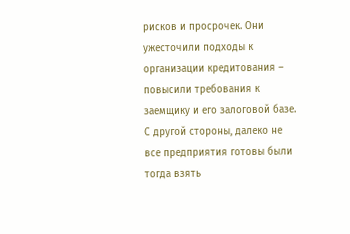рисков и просрочек. Они ужесточили подходы к организации кредитования – повысили требования к заемщику и его залоговой базе. С другой стороны, далеко не все предприятия готовы были тогда взять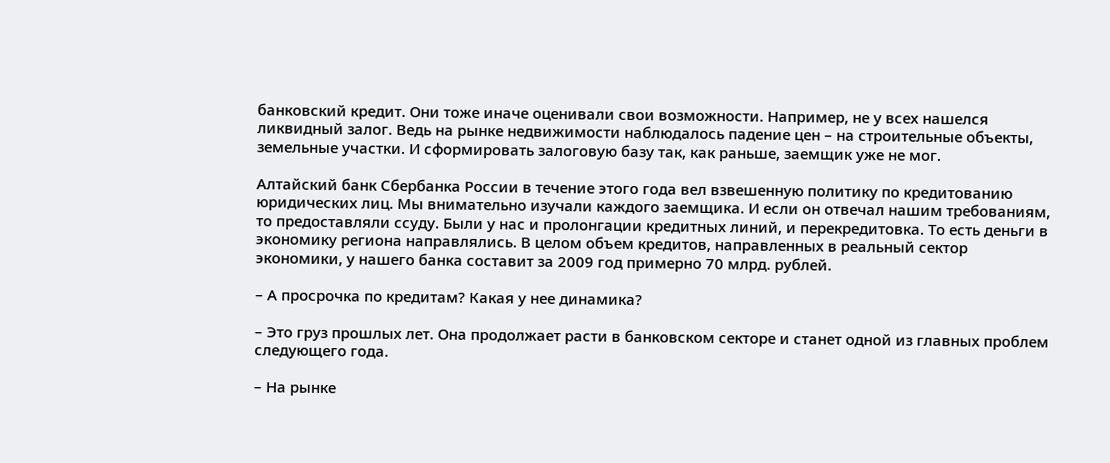банковский кредит. Они тоже иначе оценивали свои возможности. Например, не у всех нашелся ликвидный залог. Ведь на рынке недвижимости наблюдалось падение цен – на строительные объекты, земельные участки. И сформировать залоговую базу так, как раньше, заемщик уже не мог.

Алтайский банк Сбербанка России в течение этого года вел взвешенную политику по кредитованию юридических лиц. Мы внимательно изучали каждого заемщика. И если он отвечал нашим требованиям, то предоставляли ссуду. Были у нас и пролонгации кредитных линий, и перекредитовка. То есть деньги в экономику региона направлялись. В целом объем кредитов, направленных в реальный сектор экономики, у нашего банка составит за 2009 год примерно 70 млрд. рублей.

– А просрочка по кредитам? Какая у нее динамика?

– Это груз прошлых лет. Она продолжает расти в банковском секторе и станет одной из главных проблем следующего года.

– На рынке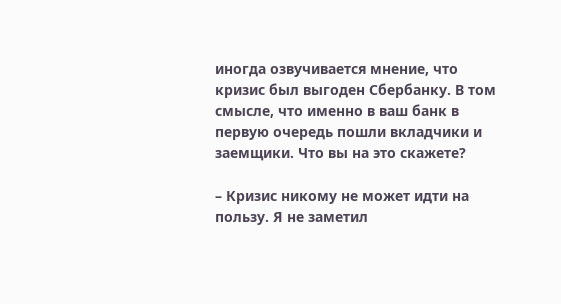иногда озвучивается мнение, что кризис был выгоден Сбербанку. В том смысле, что именно в ваш банк в первую очередь пошли вкладчики и заемщики. Что вы на это скажете?

– Кризис никому не может идти на пользу. Я не заметил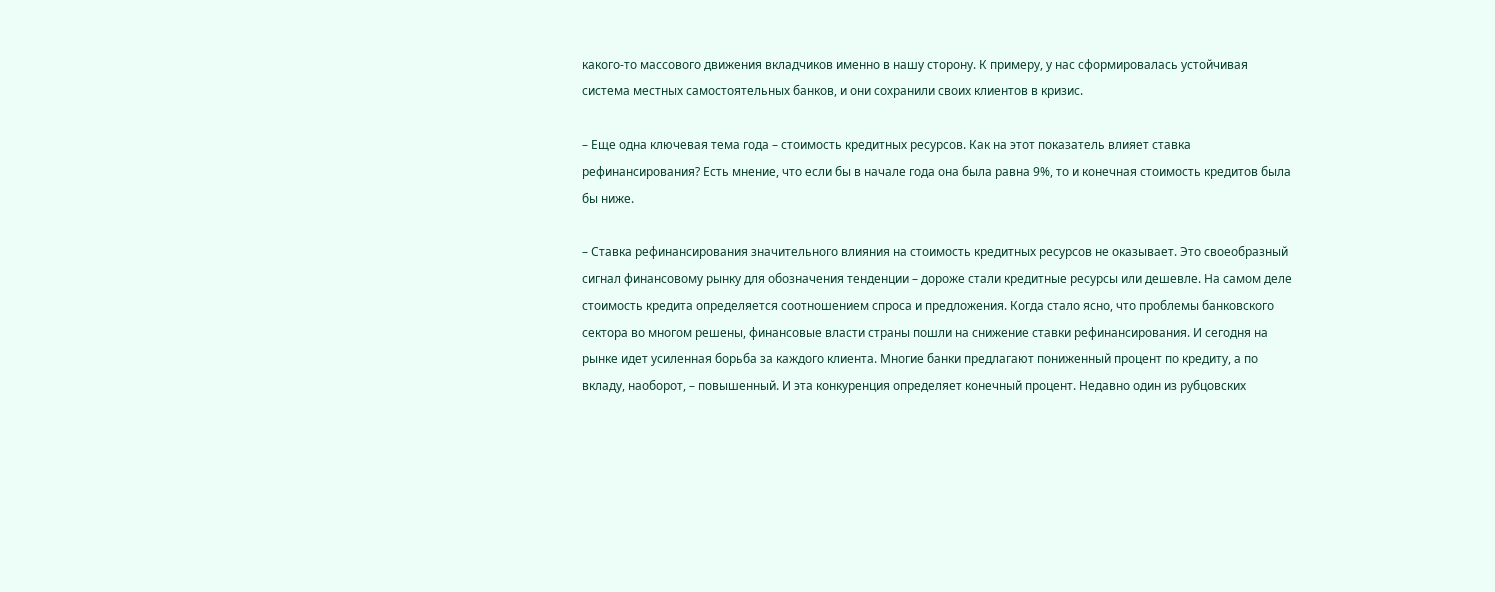какого-то массового движения вкладчиков именно в нашу сторону. К примеру, у нас сформировалась устойчивая система местных самостоятельных банков, и они сохранили своих клиентов в кризис.

– Еще одна ключевая тема года – стоимость кредитных ресурсов. Как на этот показатель влияет ставка рефинансирования? Есть мнение, что если бы в начале года она была равна 9%, то и конечная стоимость кредитов была бы ниже.

– Ставка рефинансирования значительного влияния на стоимость кредитных ресурсов не оказывает. Это своеобразный сигнал финансовому рынку для обозначения тенденции – дороже стали кредитные ресурсы или дешевле. На самом деле стоимость кредита определяется соотношением спроса и предложения. Когда стало ясно, что проблемы банковского сектора во многом решены, финансовые власти страны пошли на снижение ставки рефинансирования. И сегодня на рынке идет усиленная борьба за каждого клиента. Многие банки предлагают пониженный процент по кредиту, а по вкладу, наоборот, – повышенный. И эта конкуренция определяет конечный процент. Недавно один из рубцовских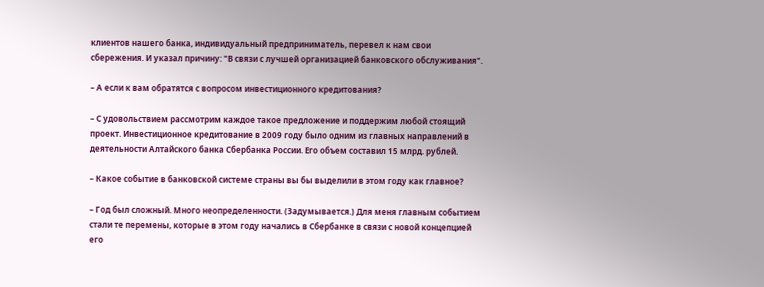клиентов нашего банка, индивидуальный предприниматель, перевел к нам свои сбережения. И указал причину: "В связи с лучшей организацией банковского обслуживания".

– А если к вам обратятся с вопросом инвестиционного кредитования?

– С удовольствием рассмотрим каждое такое предложение и поддержим любой стоящий проект. Инвестиционное кредитование в 2009 году было одним из главных направлений в деятельности Алтайского банка Сбербанка России. Его объем составил 15 млрд. рублей.

– Какое событие в банковской системе страны вы бы выделили в этом году как главное?

– Год был сложный. Много неопределенности. (Задумывается.) Для меня главным событием стали те перемены, которые в этом году начались в Сбербанке в связи с новой концепцией его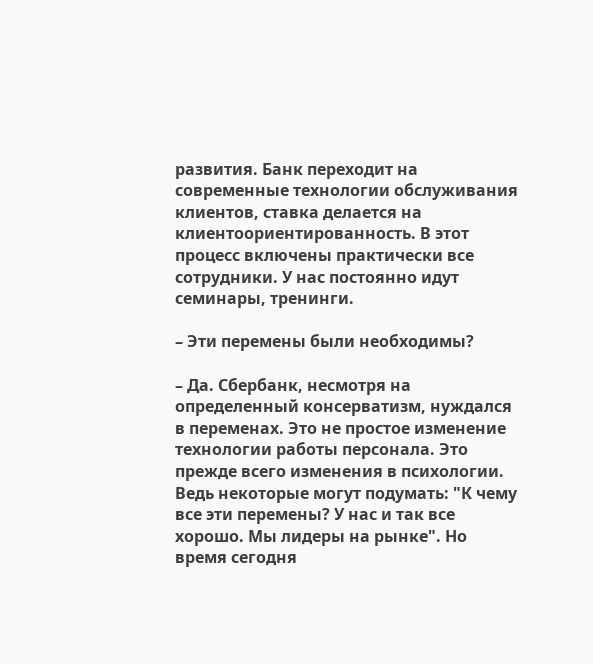развития. Банк переходит на современные технологии обслуживания клиентов, ставка делается на клиентоориентированность. В этот процесс включены практически все сотрудники. У нас постоянно идут семинары, тренинги.

– Эти перемены были необходимы?

– Да. Сбербанк, несмотря на определенный консерватизм, нуждался в переменах. Это не простое изменение технологии работы персонала. Это прежде всего изменения в психологии. Ведь некоторые могут подумать: "К чему все эти перемены? У нас и так все хорошо. Мы лидеры на рынке". Но время сегодня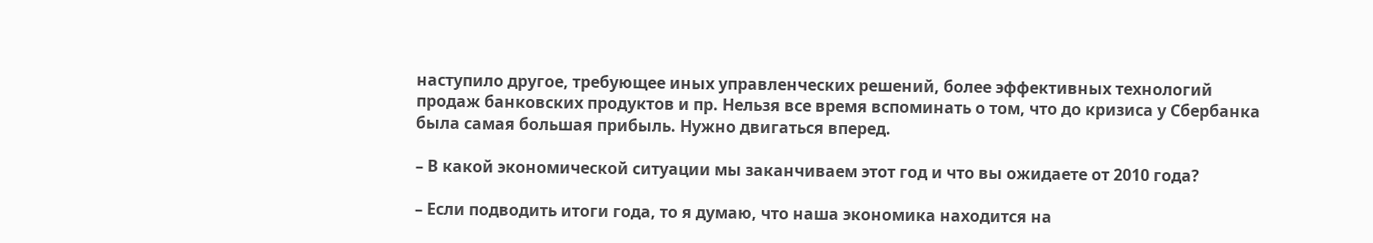наступило другое, требующее иных управленческих решений, более эффективных технологий продаж банковских продуктов и пр. Нельзя все время вспоминать о том, что до кризиса у Сбербанка была самая большая прибыль. Нужно двигаться вперед.

– В какой экономической ситуации мы заканчиваем этот год и что вы ожидаете от 2010 года?

– Если подводить итоги года, то я думаю, что наша экономика находится на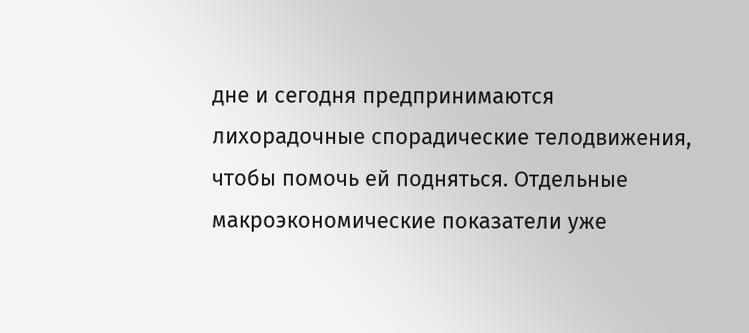дне и сегодня предпринимаются лихорадочные спорадические телодвижения, чтобы помочь ей подняться. Отдельные макроэкономические показатели уже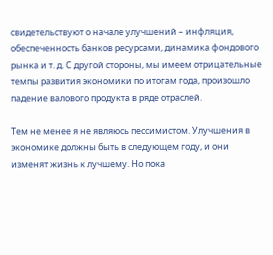свидетельствуют о начале улучшений – инфляция, обеспеченность банков ресурсами, динамика фондового рынка и т. д. С другой стороны, мы имеем отрицательные темпы развития экономики по итогам года, произошло падение валового продукта в ряде отраслей.

Тем не менее я не являюсь пессимистом. Улучшения в экономике должны быть в следующем году, и они изменят жизнь к лучшему. Но пока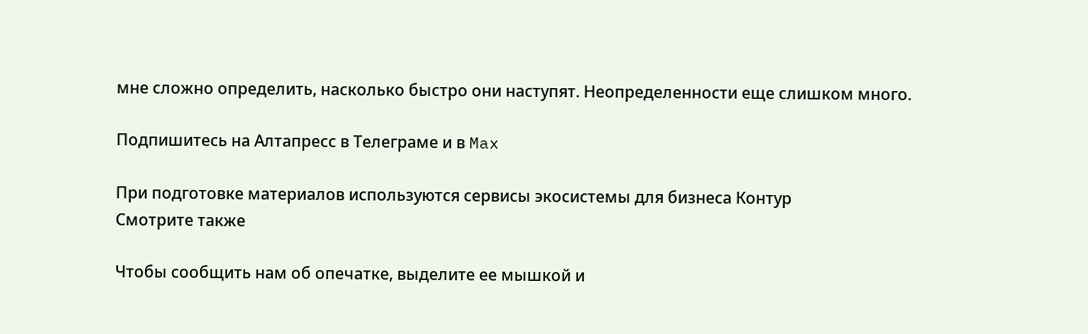мне сложно определить, насколько быстро они наступят. Неопределенности еще слишком много.

Подпишитесь на Алтапресс в Телеграме и в Max

При подготовке материалов используются сервисы экосистемы для бизнеса Контур
Смотрите также

Чтобы сообщить нам об опечатке, выделите ее мышкой и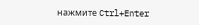нажмите Ctrl+Enter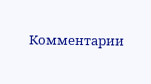Комментарии